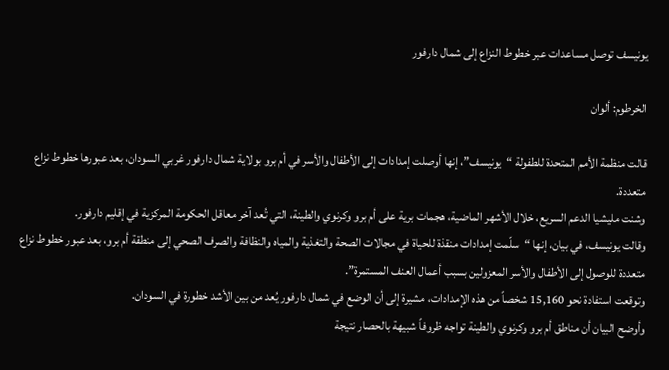يونيسف توصل مساعدات عبر خطوط النزاع إلى شمال دارفور

الخرطوم: ألوان

قالت منظمة الأمم المتحدة للطفولة “يونيسف”، إنها أوصلت إمدادات إلى الأطفال والأسر في أم برو بولاية شمال دارفور غربي السودان، بعد عبورها خطوط نزاع متعددة.
وشنت مليشيا الدعم السريع، خلال الأشهر الماضية، هجمات برية على أم برو وكرنوي والطينة، التي تُعد آخر معاقل الحكومة المركزية في إقليم دارفور.
وقالت يونيسف، في بيان، إنها “سلّمت إمدادات منقذة للحياة في مجالات الصحة والتغذية والمياه والنظافة والصرف الصحي إلى منطقة أم برو، بعد عبور خطوط نزاع متعددة للوصول إلى الأطفال والأسر المعزولين بسبب أعمال العنف المستمرة”.
وتوقعت استفادة نحو 15,160 شخصاً من هذه الإمدادات، مشيرة إلى أن الوضع في شمال دارفور يُعد من بين الأشد خطورة في السودان.
وأوضح البيان أن مناطق أم برو وكرنوي والطينة تواجه ظروفاً شبيهة بالحصار نتيجة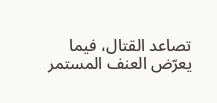تصاعد القتال، فيما يعرّض العنف المستمر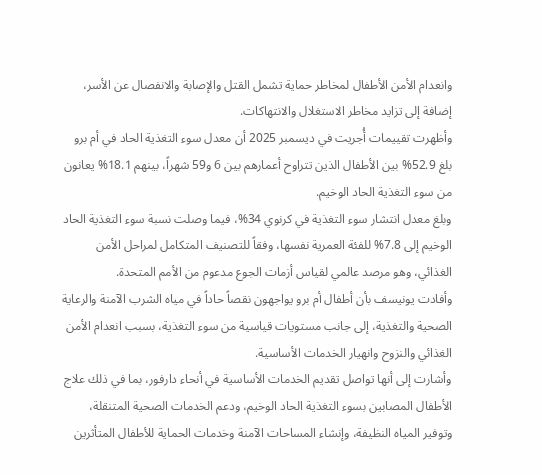وانعدام الأمن الأطفال لمخاطر حماية تشمل القتل والإصابة والانفصال عن الأسر، إضافة إلى تزايد مخاطر الاستغلال والانتهاكات.
وأظهرت تقييمات أُجريت في ديسمبر 2025 أن معدل سوء التغذية الحاد في أم برو بلغ 52.9% بين الأطفال الذين تتراوح أعمارهم بين 6 و59 شهراً، بينهم 18.1% يعانون من سوء التغذية الحاد الوخيم.
وبلغ معدل انتشار سوء التغذية في كرنوي 34%، فيما وصلت نسبة سوء التغذية الحاد الوخيم إلى 7.8% للفئة العمرية نفسها، وفقاً للتصنيف المتكامل لمراحل الأمن الغذائي، وهو مرصد عالمي لقياس أزمات الجوع مدعوم من الأمم المتحدة.
وأفادت يونيسف بأن أطفال أم برو يواجهون نقصاً حاداً في مياه الشرب الآمنة والرعاية الصحية والتغذية، إلى جانب مستويات قياسية من سوء التغذية، بسبب انعدام الأمن الغذائي والنزوح وانهيار الخدمات الأساسية.
وأشارت إلى أنها تواصل تقديم الخدمات الأساسية في أنحاء دارفور، بما في ذلك علاج الأطفال المصابين بسوء التغذية الحاد الوخيم، ودعم الخدمات الصحية المتنقلة، وتوفير المياه النظيفة، وإنشاء المساحات الآمنة وخدمات الحماية للأطفال المتأثرين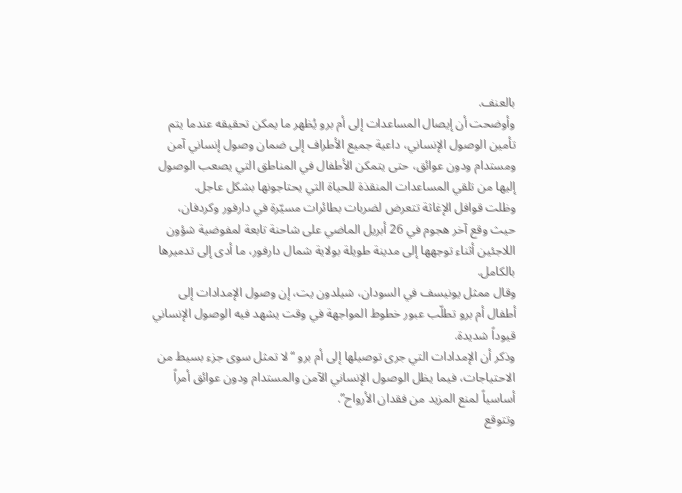بالعنف.
وأوضحت أن إيصال المساعدات إلى أم برو يُظهر ما يمكن تحقيقه عندما يتم تأمين الوصول الإنساني، داعية جميع الأطراف إلى ضمان وصول إنساني آمن ومستدام ودون عوائق، حتى يتمكن الأطفال في المناطق التي يصعب الوصول إليها من تلقي المساعدات المنقذة للحياة التي يحتاجونها بشكل عاجل.
وظلت قوافل الإغاثة تتعرض لضربات بطائرات مسيّرة في دارفور وكردفان، حيث وقع آخر هجوم في 26 أبريل الماضي على شاحنة تابعة لمفوضية شؤون اللاجئين أثناء توجهها إلى مدينة طويلة بولاية شمال دارفور، ما أدى إلى تدميرها بالكامل.
وقال ممثل يونيسف في السودان، شيلدون يت، إن وصول الإمدادات إلى أطفال أم برو تطلّب عبور خطوط المواجهة في وقت يشهد فيه الوصول الإنساني قيوداً شديدة.
وذكر أن الإمدادات التي جرى توصيلها إلى أم برو “لا تمثل سوى جزء بسيط من الاحتياجات، فيما يظل الوصول الإنساني الآمن والمستدام ودون عوائق أمراً أساسياً لمنع المزيد من فقدان الأرواح”.
وتتوقع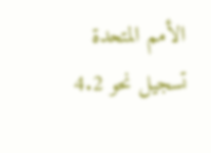الأمم المتحدة تسجيل نحو 4.2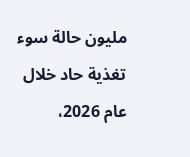مليون حالة سوء تغذية حاد خلال عام 2026،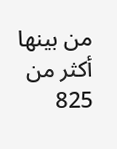من بينها أكثر من 825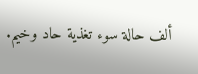ألف حالة سوء تغذية حاد وخيم.